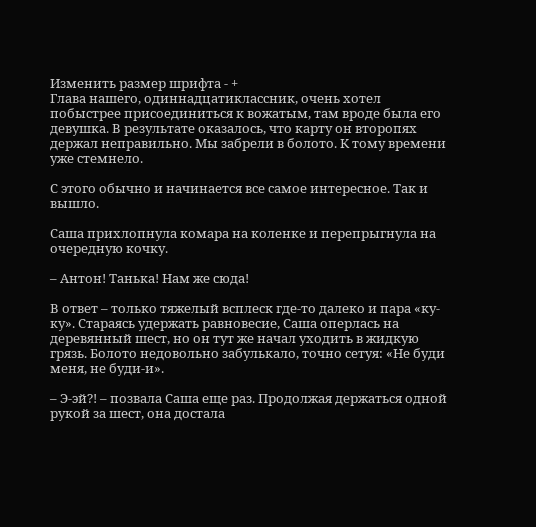Изменить размер шрифта - +
Глава нашего, одиннадцатиклассник, очень хотел побыстрее присоединиться к вожатым, там вроде была его девушка. В результате оказалось, что карту он второпях держал неправильно. Мы забрели в болото. К тому времени уже стемнело.

С этого обычно и начинается все самое интересное. Так и вышло.

Саша прихлопнула комара на коленке и перепрыгнула на очередную кочку.

– Антон! Танька! Нам же сюда!

В ответ – только тяжелый всплеск где-то далеко и пара «ку-ку». Стараясь удержать равновесие, Саша оперлась на деревянный шест, но он тут же начал уходить в жидкую грязь. Болото недовольно забулькало, точно сетуя: «Не буди меня, не буди-и».

– Э-эй?! – позвала Саша еще раз. Продолжая держаться одной рукой за шест, она достала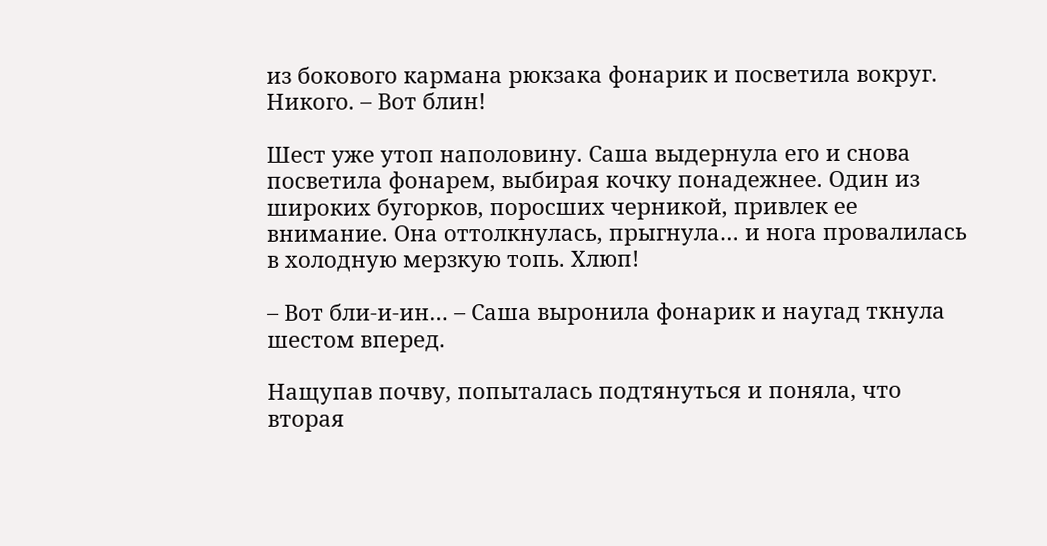из бокового кармана рюкзака фонарик и посветила вокруг. Никого. – Вот блин!

Шест уже утоп наполовину. Саша выдернула его и снова посветила фонарем, выбирая кочку понадежнее. Один из широких бугорков, поросших черникой, привлек ее внимание. Она оттолкнулась, прыгнула… и нога провалилась в холодную мерзкую топь. Хлюп!

– Вот бли-и-ин… – Саша выронила фонарик и наугад ткнула шестом вперед.

Нащупав почву, попыталась подтянуться и поняла, что вторая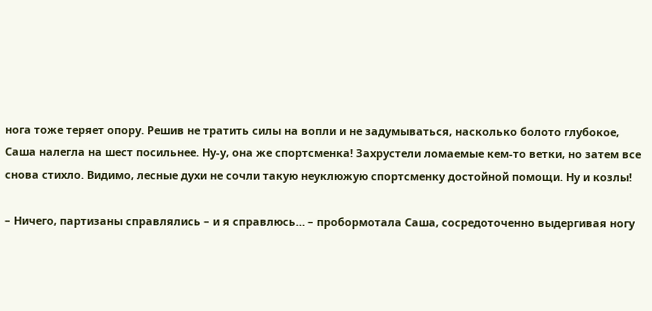нога тоже теряет опору. Решив не тратить силы на вопли и не задумываться, насколько болото глубокое, Саша налегла на шест посильнее. Ну-у, она же спортсменка! Захрустели ломаемые кем-то ветки, но затем все снова стихло. Видимо, лесные духи не сочли такую неуклюжую спортсменку достойной помощи. Ну и козлы!

– Ничего, партизаны справлялись – и я справлюсь… – пробормотала Саша, сосредоточенно выдергивая ногу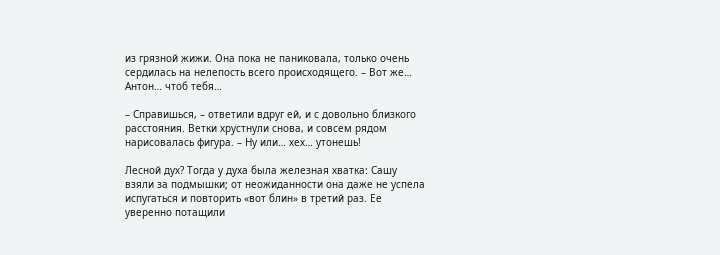из грязной жижи. Она пока не паниковала, только очень сердилась на нелепость всего происходящего. – Вот же… Антон… чтоб тебя…

– Справишься, – ответили вдруг ей, и с довольно близкого расстояния. Ветки хрустнули снова, и совсем рядом нарисовалась фигура. – Ну или… хех… утонешь!

Лесной дух? Тогда у духа была железная хватка: Сашу взяли за подмышки; от неожиданности она даже не успела испугаться и повторить «вот блин» в третий раз. Ее уверенно потащили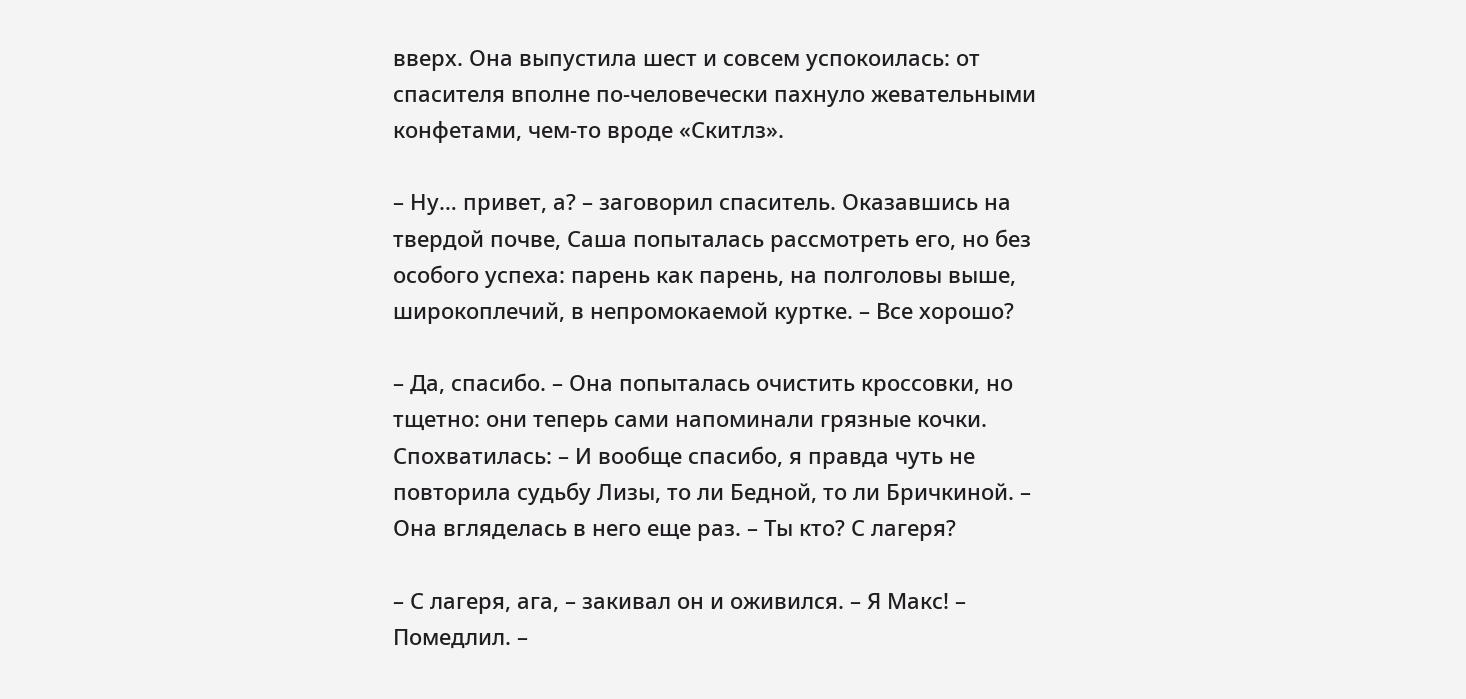вверх. Она выпустила шест и совсем успокоилась: от спасителя вполне по-человечески пахнуло жевательными конфетами, чем-то вроде «Скитлз».

– Ну… привет, а? – заговорил спаситель. Оказавшись на твердой почве, Саша попыталась рассмотреть его, но без особого успеха: парень как парень, на полголовы выше, широкоплечий, в непромокаемой куртке. – Все хорошо?

– Да, спасибо. – Она попыталась очистить кроссовки, но тщетно: они теперь сами напоминали грязные кочки. Спохватилась: – И вообще спасибо, я правда чуть не повторила судьбу Лизы, то ли Бедной, то ли Бричкиной. – Она вгляделась в него еще раз. – Ты кто? С лагеря?

– С лагеря, ага, – закивал он и оживился. – Я Макс! – Помедлил. –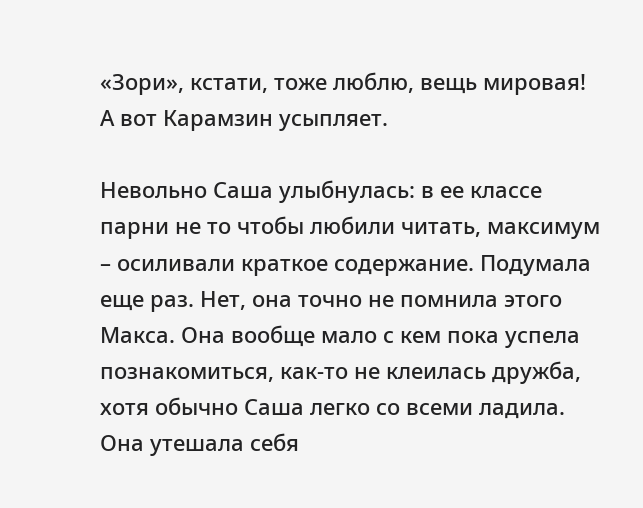«Зори», кстати, тоже люблю, вещь мировая! А вот Карамзин усыпляет.

Невольно Саша улыбнулась: в ее классе парни не то чтобы любили читать, максимум – осиливали краткое содержание. Подумала еще раз. Нет, она точно не помнила этого Макса. Она вообще мало с кем пока успела познакомиться, как-то не клеилась дружба, хотя обычно Саша легко со всеми ладила. Она утешала себя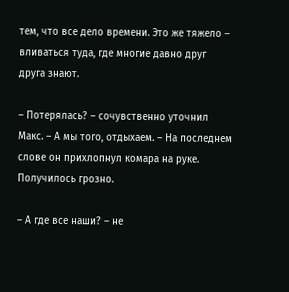тем, что все дело времени. Это же тяжело – вливаться туда, где многие давно друг друга знают.

– Потерялась? – сочувственно уточнил Макс. – А мы того, отдыхаем. – На последнем слове он прихлопнул комара на руке. Получилось грозно.

– А где все наши? – не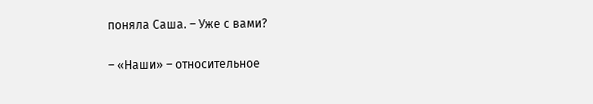поняла Саша. – Уже с вами?

– «Наши» – относительное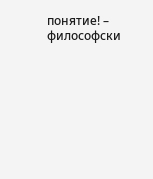понятие! – философски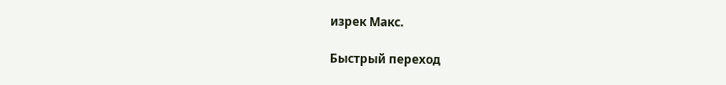изрек Макс.

Быстрый переход